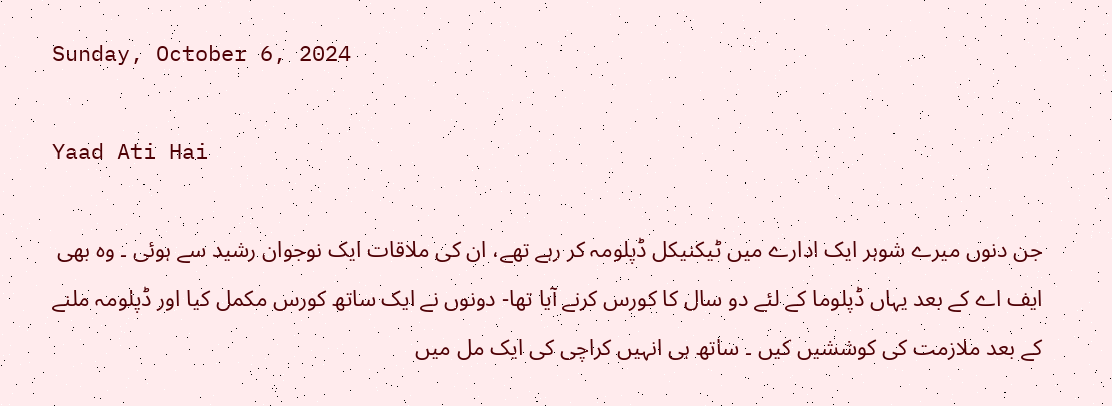Sunday, October 6, 2024

Yaad Ati Hai

جن دنوں میرے شوہر ایک ادارے میں ٹیکنیکل ڈپلومہ کر رہے تھے، ان کی ملاقات ایک نوجوان رشید سے ہوئی ۔ وہ بھی ایف اے کے بعد یہاں ڈپلوما کے لئے دو سال کا کورس کرنے آیا تھا- دونوں نے ایک ساتھ کورس مکمل کیا اور ڈپلومہ ملنے کے بعد ملازمت کی کوششیں کیں ۔ ساتھ ہی انہیں کراچی کی ایک مل میں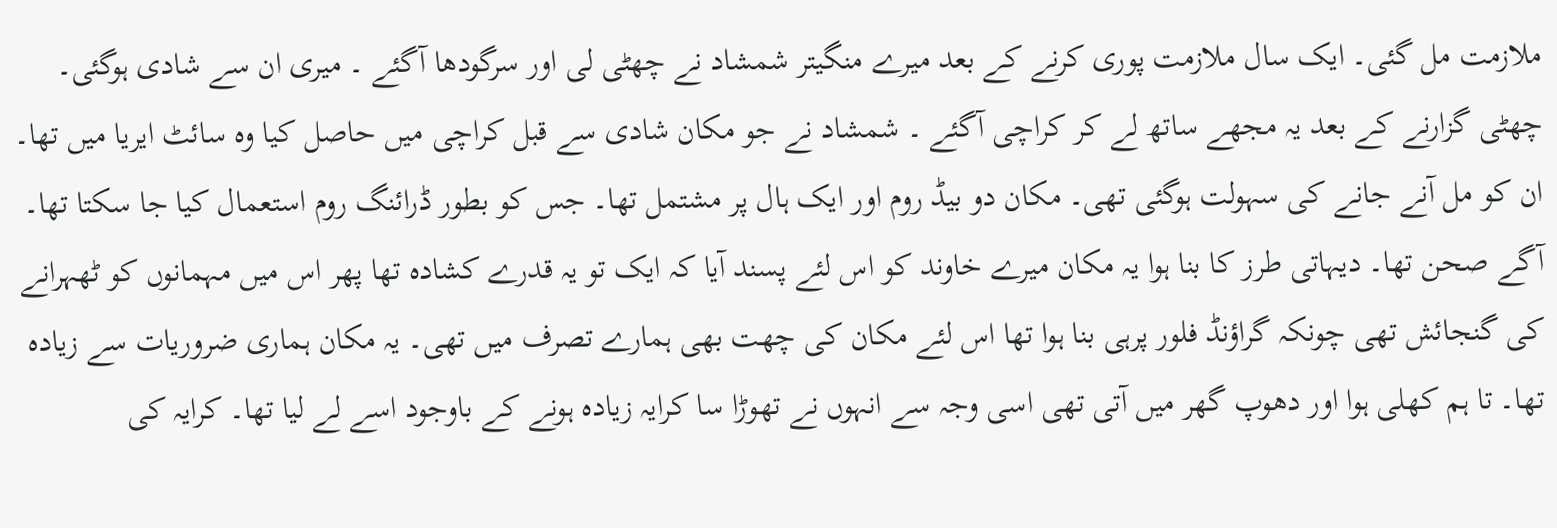ملازمت مل گئی۔ ایک سال ملازمت پوری کرنے کے بعد میرے منگیتر شمشاد نے چھٹی لی اور سرگودھا آگئے ۔ میری ان سے شادی ہوگئی۔ چھٹی گزارنے کے بعد یہ مجھے ساتھ لے کر کراچی آگئے ۔ شمشاد نے جو مکان شادی سے قبل کراچی میں حاصل کیا وہ سائٹ ایریا میں تھا۔ ان کو مل آنے جانے کی سہولت ہوگئی تھی۔ مکان دو بیڈ روم اور ایک ہال پر مشتمل تھا۔ جس کو بطور ڈرائنگ روم استعمال کیا جا سکتا تھا۔ آگے صحن تھا۔ دیہاتی طرز کا بنا ہوا یہ مکان میرے خاوند کو اس لئے پسند آیا کہ ایک تو یہ قدرے کشادہ تھا پھر اس میں مہمانوں کو ٹھہرانے کی گنجائش تھی چونکہ گراؤنڈ فلور پرہی بنا ہوا تھا اس لئے مکان کی چھت بھی ہمارے تصرف میں تھی۔ یہ مکان ہماری ضروریات سے زیادہ تھا۔ تا ہم کھلی ہوا اور دھوپ گھر میں آتی تھی اسی وجہ سے انہوں نے تھوڑا سا کرایہ زیادہ ہونے کے باوجود اسے لے لیا تھا۔ کرایہ کی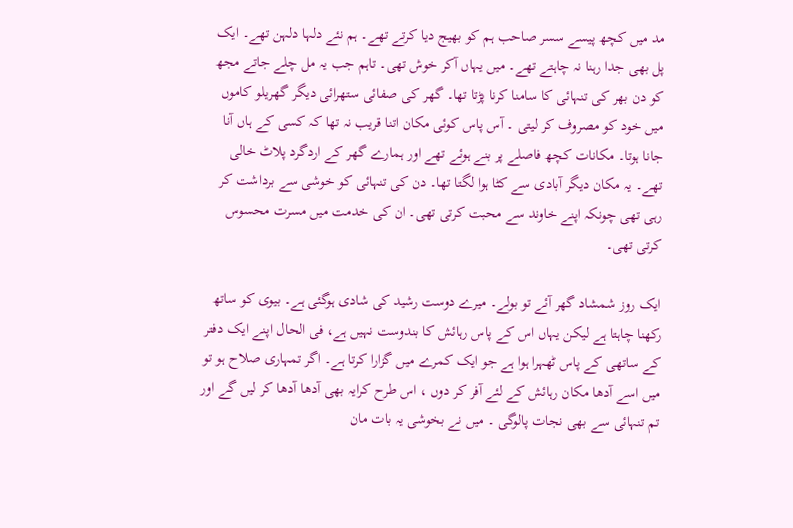مد میں کچھ پیسے سسر صاحب ہم کو بھیج دیا کرتے تھے۔ ہم نئے دلہا دلہن تھے۔ ایک پل بھی جدا رہنا نہ چاہتے تھے۔ میں یہاں آکر خوش تھی۔ تاہم جب یہ مل چلے جاتے مجھ کو دن بھر کی تنہائی کا سامنا کرنا پڑتا تھا۔ گھر کی صفائی ستھرائی دیگر گھریلو کاموں میں خود کو مصروف کر لیتی ۔ آس پاس کوئی مکان اتنا قریب نہ تھا کہ کسی کے ہاں آنا جانا ہوتا۔ مکانات کچھ فاصلے پر بنے ہوئے تھے اور ہمارے گھر کے اردگرد پلاٹ خالی تھے۔ یہ مکان دیگر آبادی سے کٹا ہوا لگتا تھا۔ دن کی تنہائی کو خوشی سے برداشت کر رہی تھی چونکہ اپنے خاوند سے محبت کرتی تھی۔ ان کی خدمت میں مسرت محسوس کرتی تھی۔

ایک روز شمشاد گھر آئے تو بولے۔ میرے دوست رشید کی شادی ہوگئی ہے۔ بیوی کو ساتھ رکھنا چاہتا ہے لیکن یہاں اس کے پاس رہائش کا بندوست نہیں ہے، فی الحال اپنے ایک دفتر کے ساتھی کے پاس ٹھہرا ہوا ہے جو ایک کمرے میں گزارا کرتا ہے۔ اگر تمہاری صلاح ہو تو میں اسے آدھا مکان رہائش کے لئے آفر کر دوں ، اس طرح کرایہ بھی آدھا آدھا کر لیں گے اور تم تنہائی سے بھی نجات پالوگی ۔ میں نے بخوشی یہ بات مان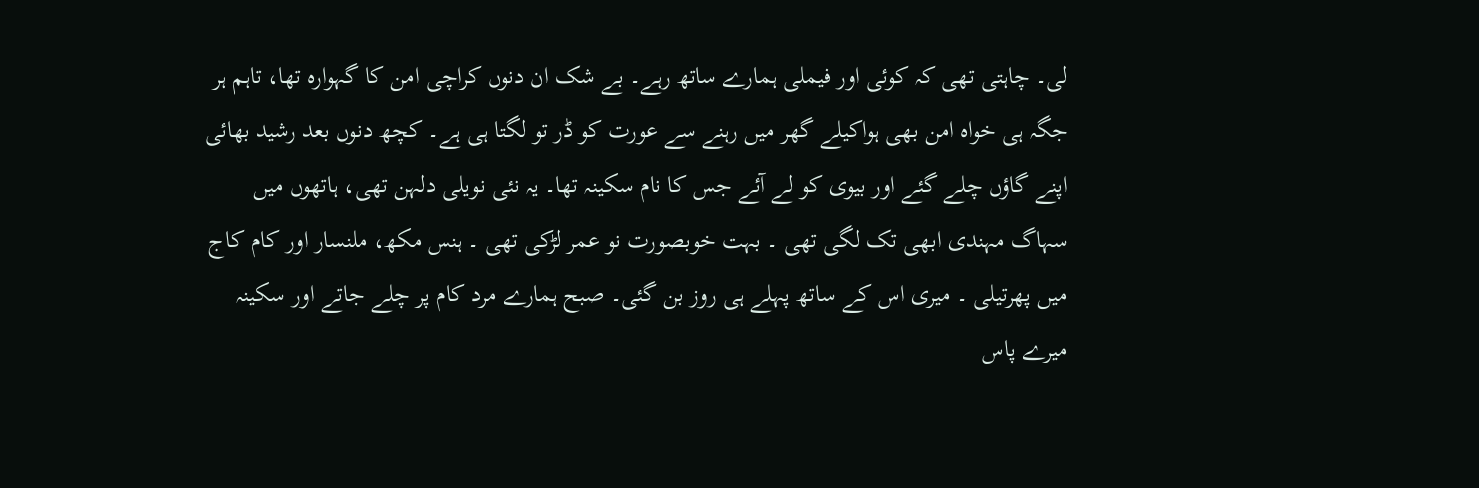لی۔ چاہتی تھی کہ کوئی اور فیملی ہمارے ساتھ رہے۔ بے شک ان دنوں کراچی امن کا گہوارہ تھا، تاہم ہر جگہ ہی خواہ امن بھی ہواکیلے گھر میں رہنے سے عورت کو ڈر تو لگتا ہی ہے۔ کچھ دنوں بعد رشید بھائی اپنے گاؤں چلے گئے اور بیوی کو لے آئے جس کا نام سکینہ تھا۔ یہ نئی نویلی دلہن تھی، ہاتھوں میں سہاگ مہندی ابھی تک لگی تھی ۔ بہت خوبصورت نو عمر لڑکی تھی ۔ ہنس مکھ، ملنسار اور کام کاج میں پھرتیلی ۔ میری اس کے ساتھ پہلے ہی روز بن گئی۔ صبح ہمارے مرد کام پر چلے جاتے اور سکینہ میرے پاس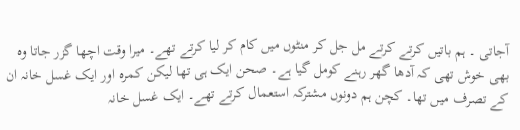آجاتی ۔ ہم باتیں کرتے کرتے مل جل کر منٹوں میں کام کر لیا کرتے تھے۔ میرا وقت اچھا گزر جاتا وہ بھی خوش تھی کہ آدھا گھر رہنے کومل گیا ہے۔ صحن ایک ہی تھا لیکن کمرہ اور ایک غسل خانہ ان کے تصرف میں تھا۔ کچن ہم دونوں مشترکہ استعمال کرتے تھے۔ ایک غسل خانہ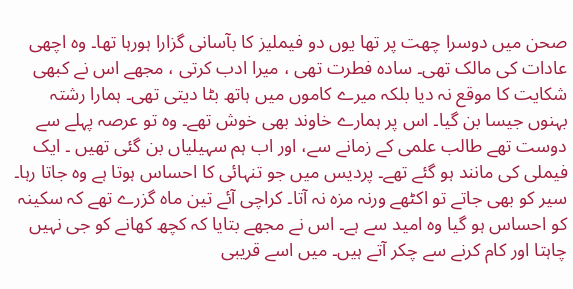صحن میں دوسرا چھت پر تھا یوں دو فیملیز کا بآسانی گزارا ہورہا تھا۔ وہ اچھی عادات کی مالک تھی۔ سادہ فطرت تھی ، میرا ادب کرتی ، مجھے اس نے کبھی شکایت کا موقع نہ دیا بلکہ میرے کاموں میں ہاتھ بٹا دیتی تھی۔ ہمارا رشتہ بہنوں جیسا بن گیا۔ اس پر ہمارے خاوند بھی خوش تھے۔ وہ تو عرصہ پہلے سے دوست تھے طالب علمی کے زمانے سے، اور اب ہم سہیلیاں بن گئی تھیں ۔ ایک فیملی کی مانند ہو گئے تھے۔ پردیس میں جو تنہائی کا احساس ہوتا ہے وہ جاتا رہا۔ سیر کو بھی جاتے تو اکٹھے ورنہ مزہ نہ آتا۔ کراچی آئے تین ماہ گزرے تھے کہ سکینہ کو احساس ہو گیا وہ امید سے ہے۔ اس نے مجھے بتایا کہ کچھ کھانے کو جی نہیں چاہتا اور کام کرنے سے چکر آتے ہیں۔ میں اسے قریبی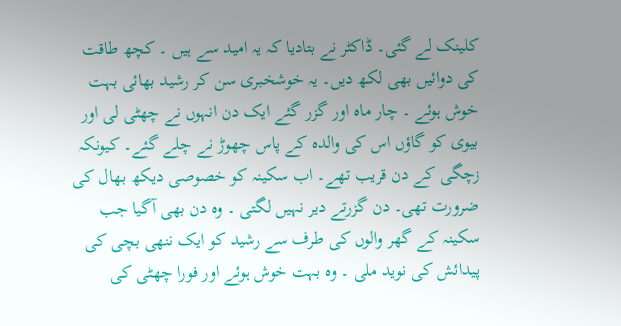کلینک لے گئی۔ ڈاکٹر نے بتادیا کہ یہ امید سے ہیں ۔ کچھ طاقت کی دوائیں بھی لکھ دیں۔ یہ خوشخبری سن کر رشید بھائی بہت خوش ہوئے ۔ چار ماہ اور گزر گئے ایک دن انہوں نے چھٹی لی اور بیوی کو گاؤں اس کی والدہ کے پاس چھوڑ نے چلے گئے۔ کیونکہ زچگی کے دن قریب تھے۔ اب سکینہ کو خصوصی دیکھ بھال کی ضرورت تھی۔ دن گزرتے دیر نہیں لگتی ۔ وہ دن بھی آگیا جب سکینہ کے گھر والوں کی طرف سے رشید کو ایک ننھی بچی کی پیدائش کی نوید ملی ۔ وہ بہت خوش ہوئے اور فورا چھٹی کی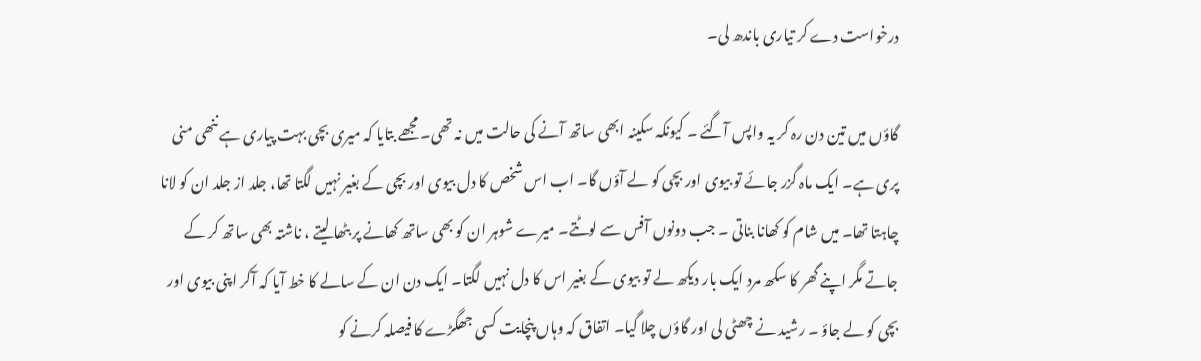درخواست دے کر تیاری باندھ لی۔

گاؤں میں تین دن رہ کر یہ واپس آگئے ۔ کیونکہ سکینہ ابھی ساتھ آنے کی حالت میں نہ تھی۔ مجھے بتایا کہ میری بچی بہت پیاری ہے ننھی منی پری ہے۔ ایک ماہ گزر جائے تو بیوی اور بچی کو لے آؤں گا۔ اب اس شخص کا دل بیوی اور بچی کے بغیر نہیں لگتا تھا، جلد از جلد ان کو لانا چاہتا تھا۔ میں شام کو کھانا بناتی ۔ جب دونوں آفس سے لوٹتے۔ میرے شوہر ان کو بھی ساتھ کھانے پر بٹھا لیتے ، ناشتہ بھی ساتھ کر کے جاتے مگر اپنے گھر کا سکھ مرد ایک بار دیکھ لے تو بیوی کے بغیر اس کا دل نہیں لگتا۔ ایک دن ان کے سالے کا خط آیا کہ آکر اپنی بیوی اور بچی کو لے جاؤ ۔ رشید نے چھٹی لی اور گاؤں چلا گیا۔ اتفاق کہ وہاں پنچایت کسی جھگڑے کا فیصلہ کرنے کو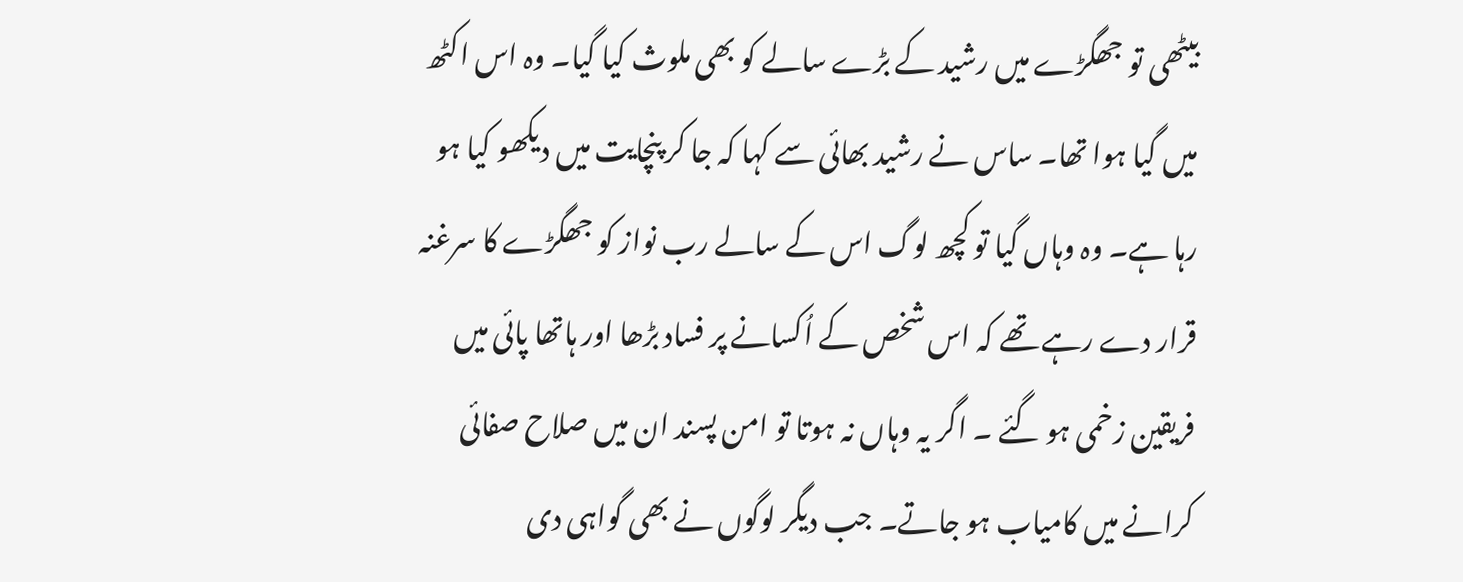بیٹھی تو جھگڑے میں رشید کے بڑے سالے کو بھی ملوث کیا گیا۔ وہ اس اکٹھ میں گیا ہوا تھا۔ ساس نے رشید بھائی سے کہا کہ جا کر پنچایت میں دیکھو کیا ہو رہا ہے۔ وہ وہاں گیا تو کچھ لوگ اس کے سالے رب نواز کو جھگڑے کا سرغنہ قرار دے رہے تھے کہ اس شخص کے اُکسانے پر فساد بڑھا اور ہاتھا پائی میں فریقین زخمی ہو گئے ۔ اگر یہ وہاں نہ ہوتا تو امن پسند ان میں صلاح صفائی کرانے میں کامیاب ہو جاتے۔ جب دیگر لوگوں نے بھی گواہی دی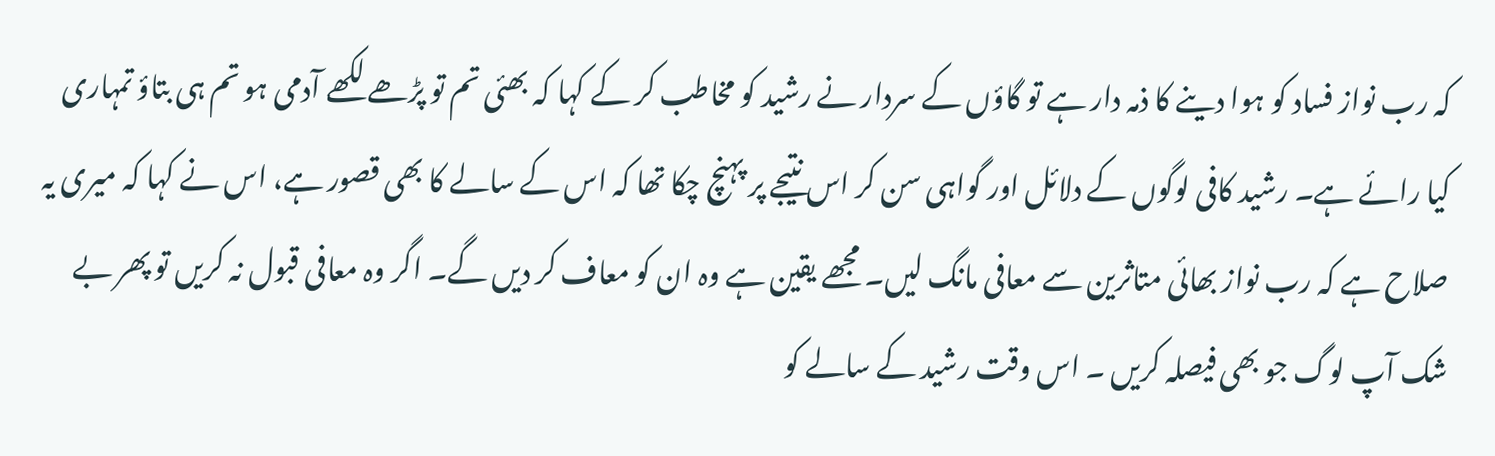کہ رب نواز فساد کو ہوا دینے کا ذمہ دار ہے تو گاؤں کے سردار نے رشید کو مخاطب کر کے کہا کہ بھئی تم تو پڑھے لکھے آدمی ہو تم ہی بتاؤ تمہاری کیا رائے ہے۔ رشید کافی لوگوں کے دلائل اور گواہی سن کر اس نتیجے پر پہنچ چکا تھا کہ اس کے سالے کا بھی قصور ہے، اس نے کہا کہ میری یہ صلاح ہے کہ رب نواز بھائی متاثرین سے معافی مانگ لیں۔ مجھے یقین ہے وہ ان کو معاف کر دیں گے۔ اگر وہ معافی قبول نہ کریں تو پھر بے شک آپ لوگ جو بھی فیصلہ کریں ۔ اس وقت رشید کے سالے کو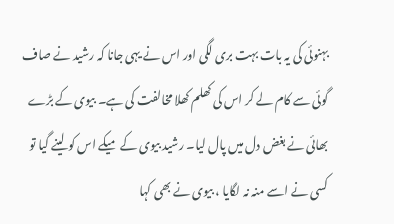بہنوئی کی یہ بات بہت بری لگی اور اس نے یہی جانا کہ رشید نے صاف گوئی سے کام لے کر اس کی کھلم کھلا مخالفت کی ہے۔ بیوی کے بڑے بھائی نے بغض دل میں پال لیا۔ رشید بیوی کے میکے اس کو لینے گیا تو کسی نے اسے منہ نہ لگایا ، بیوی نے بھی کہا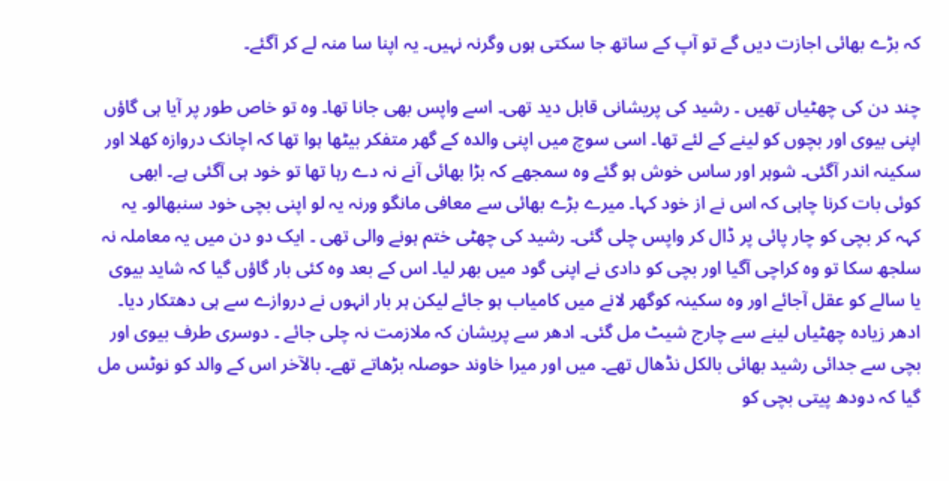کہ بڑے بھائی اجازت دیں گے تو آپ کے ساتھ جا سکتی ہوں وگرنہ نہیں۔ یہ اپنا سا منہ لے کر آگئے۔

چند دن کی چھٹیاں تھیں ۔ رشید کی پریشانی قابل دید تھی۔ اسے واپس بھی جانا تھا۔ وہ تو خاص طور پر آیا ہی گاؤں اپنی بیوی اور بچوں کو لینے کے لئے تھا۔ اسی سوچ میں اپنی والدہ کے گھر متفکر بیٹھا ہوا تھا کہ اچانک دروازہ کھلا اور سکینہ اندر آگئی۔ شوہر اور ساس خوش ہو گئے وہ سمجھے کہ بڑا بھائی آنے نہ دے رہا تھا تو خود ہی آگئی ہے۔ ابھی کوئی بات کرنا چاہی کہ اس نے از خود کہا۔ میرے بڑے بھائی سے معافی مانگو ورنہ یہ لو اپنی بچی خود سنبھالو۔ یہ کہہ کر بچی کو چار پائی پر ڈال کر واپس چلی گئی۔ رشید کی چھٹی ختم ہونے والی تھی ۔ ایک دو دن میں یہ معاملہ نہ سلجھ سکا تو وہ کراچی آگیا اور بچی کو دادی نے اپنی گود میں بھر لیا۔ اس کے بعد وہ کئی بار گاؤں گیا کہ شاید بیوی یا سالے کو عقل آجائے اور وہ سکینہ کوگھر لانے میں کامیاب ہو جائے لیکن ہر بار انہوں نے دروازے سے ہی دھتکار دیا۔ ادھر زیادہ چھٹیاں لینے سے چارج شیٹ مل گئی۔ ادھر سے پریشان کہ ملازمت نہ چلی جائے ۔ دوسری طرف بیوی اور بچی سے جدائی رشید بھائی بالکل نڈھال تھے۔ میں اور میرا خاوند حوصلہ بڑھاتے تھے۔ بالآخر اس کے والد کو نوٹس مل گیا کہ دودھ پیتی بچی کو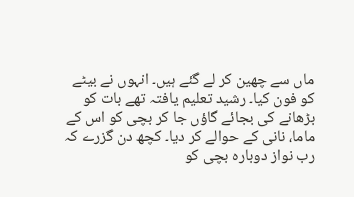ماں سے چھین کر لے گئے ہیں۔ انہوں نے بیٹے کو فون کیا۔ رشید تعلیم یافتہ تھے بات کو بڑھانے کی بجائے گاؤں جا کر بچی کو اس کے ماما، نانی کے حوالے کر دیا۔ کچھ دن گزرے کہ رب نواز دوبارہ بچی کو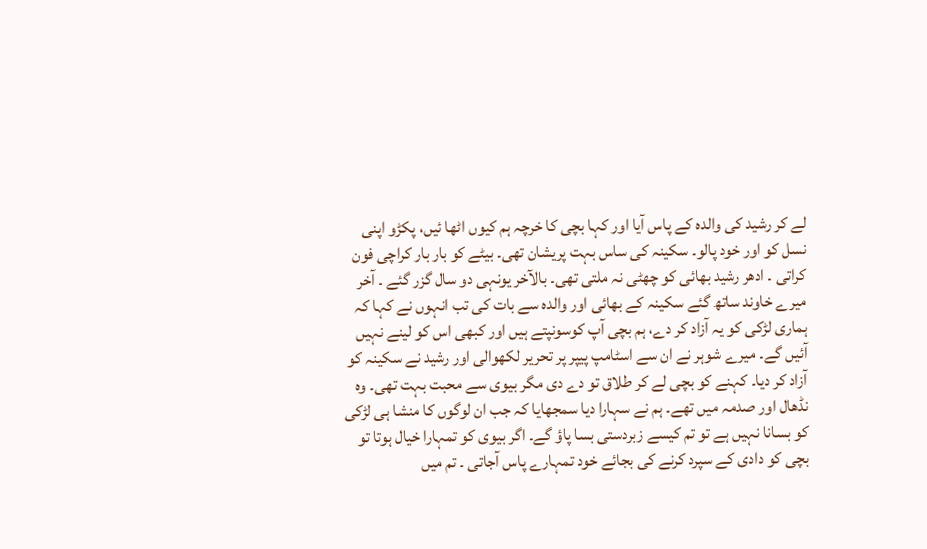لے کر رشید کی والدہ کے پاس آیا اور کہا بچی کا خرچہ ہم کیوں اٹھا ئیں، پکڑو اپنی نسل کو اور خود پالو۔ سکینہ کی ساس بہت پریشان تھی۔ بیٹے کو بار بار کراچی فون کراتی ۔ ادھر رشید بھائی کو چھٹی نہ ملتی تھی۔ بالآخر یونہی دو سال گزر گئے ۔ آخر میرے خاوند ساتھ گئے سکینہ کے بھائی اور والدہ سے بات کی تب انہوں نے کہا کہ ہماری لڑکی کو یہ آزاد کر دے، ہم بچی آپ کوسونپتے ہیں اور کبھی اس کو لینے نہیں آئیں گے۔ میرے شوہر نے ان سے اسٹامپ پیپر پر تحریر لکھوالی اور رشید نے سکینہ کو آزاد کر دیا۔ کہنے کو بچی لے کر طلاق تو دے دی مگر بیوی سے محبت بہت تھی۔ وہ نڈھال اور صدمہ میں تھے۔ ہم نے سہارا دیا سمجھایا کہ جب ان لوگوں کا منشا ہی لڑکی کو بسانا نہیں ہے تو تم کیسے زبردستی بسا پاؤ گے۔ اگر بیوی کو تمہارا خیال ہوتا تو بچی کو دادی کے سپرد کرنے کی بجائے خود تمہارے پاس آجاتی ۔ تم میں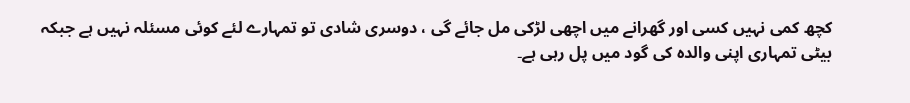کچھ کمی نہیں کسی اور گھرانے میں اچھی لڑکی مل جائے گی ، دوسری شادی تو تمہارے لئے کوئی مسئلہ نہیں ہے جبکہ بیٹی تمہاری اپنی والدہ کی گود میں پل رہی ہے۔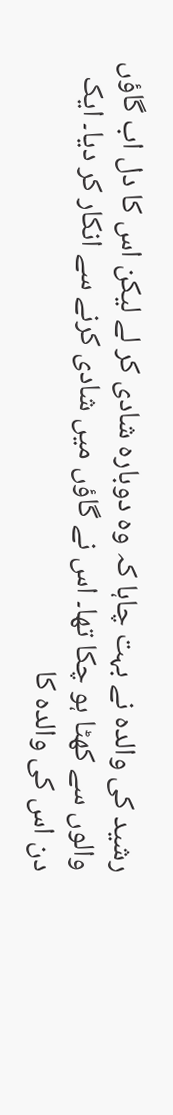رشید کی والدہ نے بہت چاہا کہ وہ دوبارہ شادی کر لے لیکن اس کا دل اب گاؤں والوں سے کھٹا ہو چکا تھا۔ اس نے گاؤں میں شادی کرنے سے انکار کر دیا۔ ایک دن اس کی والدہ کا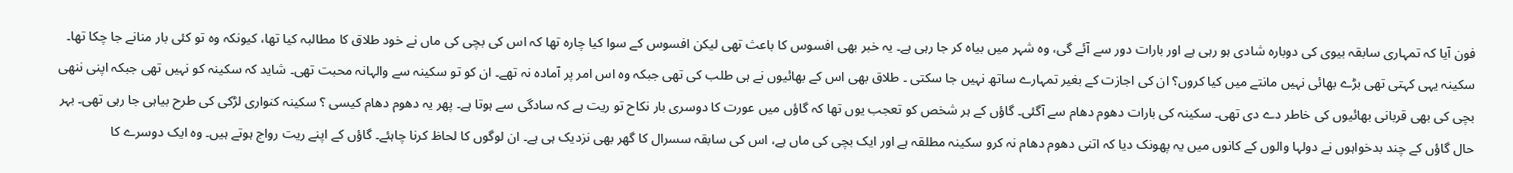فون آیا کہ تمہاری سابقہ بیوی کی دوبارہ شادی ہو رہی ہے اور بارات دور سے آئے گی، وہ شہر میں بیاہ کر جا رہی ہے۔ یہ خبر بھی افسوس کا باعث تھی لیکن افسوس کے سوا کیا چارہ تھا کہ اس کی بچی کی ماں نے خود طلاق کا مطالبہ کیا تھا، کیونکہ وہ تو کئی بار منانے جا چکا تھا۔ سکینہ یہی کہتی تھی بڑے بھائی نہیں مانتے میں کیا کروں؟ ان کی اجازت کے بغیر تمہارے ساتھ نہیں جا سکتی ۔ طلاق بھی اس کے بھائیوں نے ہی طلب کی تھی جبکہ وہ اس امر پر آمادہ نہ تھے۔ ان کو تو سکینہ سے والہانہ محبت تھی۔ شاید کہ سکینہ کو نہیں تھی جبکہ اپنی ننھی بچی کی بھی قربانی بھائیوں کی خاطر دے دی تھی۔ سکینہ کی بارات دھوم دھام سے آگئی۔ گاؤں کے ہر شخص کو تعجب یوں تھا کہ گاؤں میں عورت کا دوسری بار نکاح تو ریت ہے کہ سادگی سے ہوتا ہے۔ پھر یہ دھوم دھام کیسی ؟ سکینہ کنواری لڑکی کی طرح بیاہی جا رہی تھی۔ بہر حال گاؤں کے چند بدخواہوں نے دولہا والوں کے کانوں میں یہ پھونک دیا کہ اتنی دھوم دھام نہ کرو سکینہ مطلقہ ہے اور ایک بچی کی ماں ہے، اس کی سابقہ سسرال کا گھر بھی نزدیک ہی ہے۔ ان لوگوں کا لحاظ کرنا چاہئے۔ گاؤں کے اپنے ریت رواج ہوتے ہیں۔ وہ ایک دوسرے کا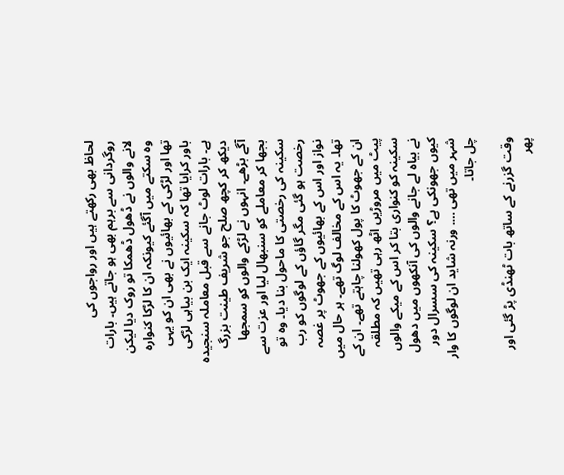لحاظ بھی رکھتے ہیں اور رواجوں کی روگردانی سے برہم بھی ہو جاتے ہیں۔ بارات لانے والوں نے ڈھول ڈھمکا تو روک دیا لیکن وہ سکتے میں آگئے کیونکہ ان کا لڑکا کنوارہ تھا اور لڑکی کے بھائیوں نے بھی ان کو یہی باور کرایا تھا کہ سکینہ ایک بن بیاہی لڑکی ہے۔ بارات لوٹ جانے سے قبل معاملہ سنجیدہ دیکھ کر کچھ صلح جو شریف طینت بزرگ آگے بڑھے۔ انہوں نے لڑکے والوں کو سمجھا بجھا کر معاملے کو سنبھال لیا اور عزت سے سکینہ کی رخصتی کا ماحول بنا دیا۔ وہ تو رخصت ہو گئی مگر گاؤں کے لوگوں کو رب نواز اور اس کے بھائیوں کے جھوٹ پر غصہ تھا۔ یہ اس کے مخالف لوگ تھے۔ ہر حال میں ان کے جھوٹ کا پول کھولنا چاہتے تھے۔ ان کے پیٹ میں مروڑیں اٹھ رہی تھیں کہ مطلقہ سکینہ کو کنواری بتا کر اس کے میکے والوں نے بیاہ لے جانے والوں کی آنکھوں میں دھول کیوں جھونکی ہے؟ سکینہ کی سسرال دور شہر میں تھی …. ورنہ شاید ان لوگوں کا وار چل جاتا۔

وقت گزرنے کے ساتھ بات ٹھنڈی پڑ گئی اور پھر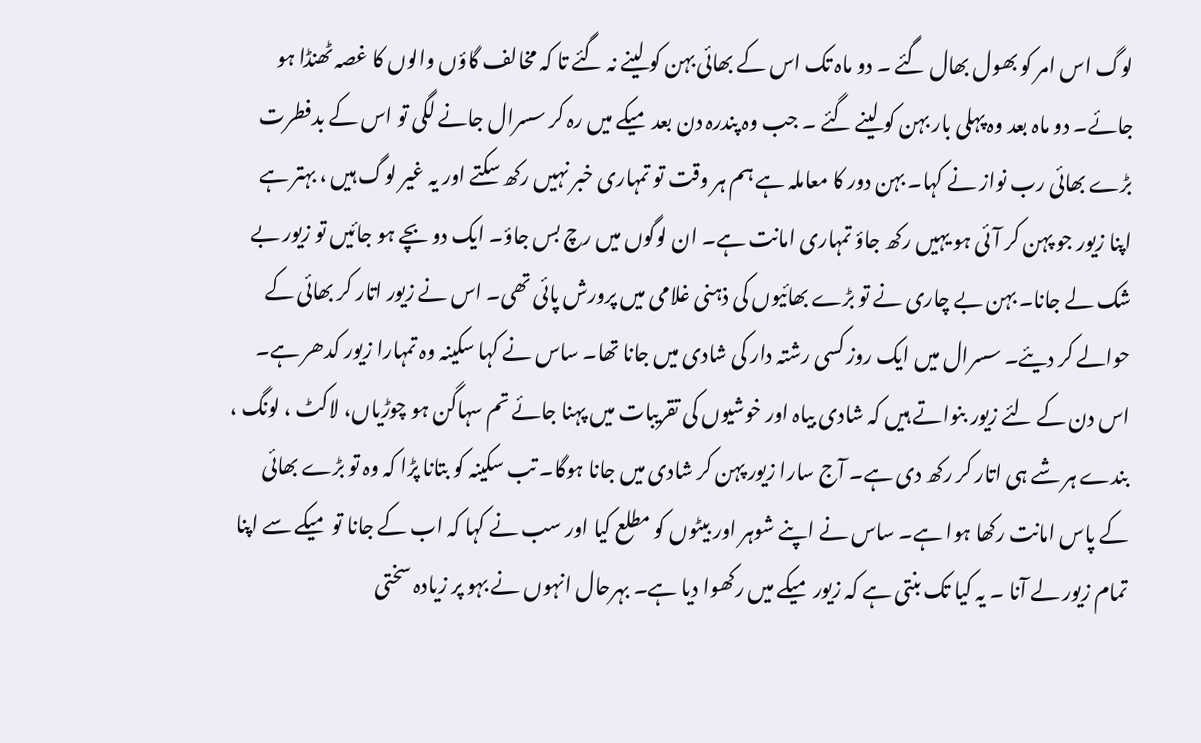لوگ اس امر کو بھول بھال گئے ۔ دو ماہ تک اس کے بھائی بہن کو لینے نہ گئے تا کہ مخالف گاؤں والوں کا غصہ ٹھنڈا ہو جائے۔ دو ماہ بعد وہ پہلی بار بہن کو لینے گئے ۔ جب وہ پندرہ دن بعد میکے میں رہ کر سسرال جانے لگی تو اس کے بدفطرت بڑے بھائی رب نواز نے کہا۔ بہن دور کا معاملہ ہے ہم ہر وقت تو تمہاری خبر نہیں رکھ سکتے اور یہ غیر لوگ ہیں ، بہتر ہے اپنا زیور جو پہن کر آئی ہو یہیں رکھ جاؤ تمہاری امانت ہے۔ ان لوگوں میں رچ بس جاؤ۔ ایک دو بچے ہو جائیں تو زیور بے شک لے جانا۔ بہن بے چاری نے تو بڑے بھائیوں کی ذہنی غلامی میں پرورش پائی تھی۔ اس نے زیور اتار کر بھائی کے حوالے کر دیئے۔ سسرال میں ایک روز کسی رشتہ دار کی شادی میں جانا تھا۔ ساس نے کہا سکینہ وہ تمہارا زیور کدھر ہے۔ اس دن کے لئے زیور بنواتے ہیں کہ شادی بیاہ اور خوشیوں کی تقریبات میں پہنا جائے تم سہاگن ہو چوڑیاں، لاکٹ ، لونگ ، بندے ہر شے ہی اتار کر رکھ دی ہے۔ آج سارا زیور پہن کر شادی میں جانا ہوگا۔ تب سکینہ کو بتانا پڑا کہ وہ تو بڑے بھائی کے پاس امانت رکھا ہوا ہے۔ ساس نے اپنے شوہر اور بیٹوں کو مطلع کیا اور سب نے کہا کہ اب کے جانا تو میکے سے اپنا تمام زیور لے آنا ۔ یہ کیا تک بنتی ہے کہ زیور میکے میں رکھوا دیا ہے۔ بہرحال انہوں نے بہو پر زیادہ سختی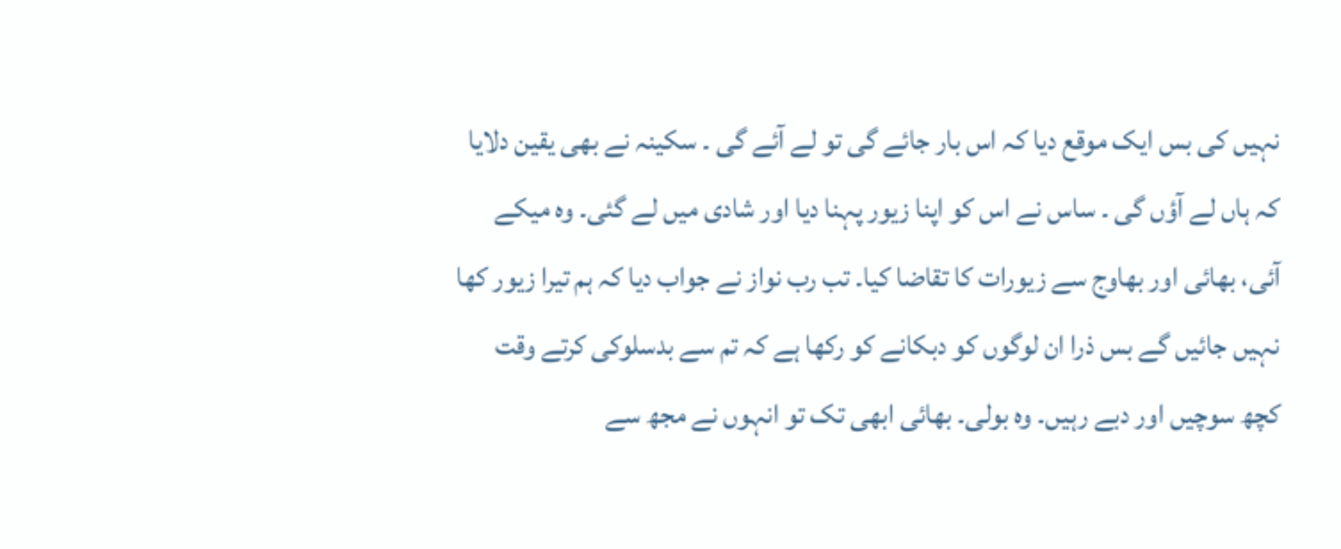نہیں کی بس ایک موقع دیا کہ اس بار جائے گی تو لے آئے گی ۔ سکینہ نے بھی یقین دلایا کہ ہاں لے آؤں گی ۔ ساس نے اس کو اپنا زیور پہنا دیا اور شادی میں لے گئی۔ وہ میکے آئی، بھائی اور بھاوج سے زیورات کا تقاضا کیا۔ تب رب نواز نے جواب دیا کہ ہم تیرا زیور کھا نہیں جائیں گے بس ذرا ان لوگوں کو دبکانے کو رکھا ہے کہ تم سے بدسلوکی کرتے وقت کچھ سوچیں اور دبے رہیں۔ وہ بولی۔ بھائی ابھی تک تو انہوں نے مجھ سے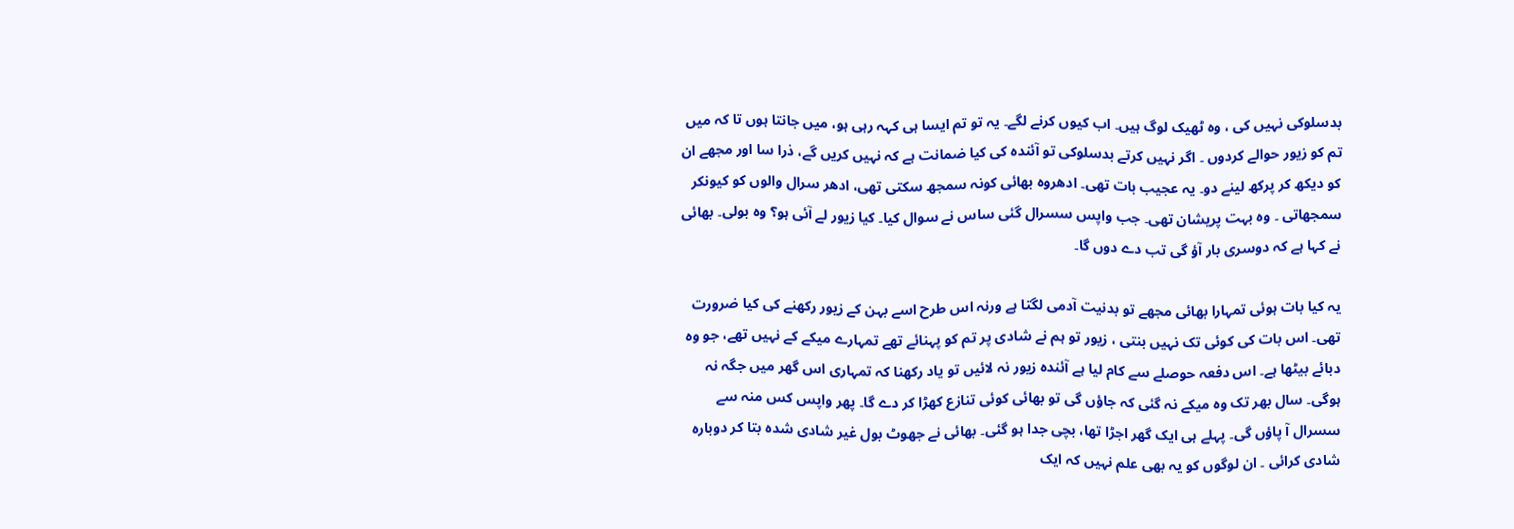بدسلوکی نہیں کی ، وہ ٹھیک لوگ ہیں۔ اب کیوں کرنے لگے۔ یہ تو تم ایسا ہی کہہ رہی ہو، میں جانتا ہوں تا کہ میں تم کو زیور حوالے کردوں ۔ اگر نہیں کرتے بدسلوکی تو آئندہ کی کیا ضمانت ہے کہ نہیں کریں گے، ذرا سا اور مجھے ان کو دیکھ کر پرکھ لینے دو۔ یہ عجیب بات تھی۔ ادھروہ بھائی کونہ سمجھ سکتی تھی، ادھر سرال والوں کو کیونکر سمجھاتی ۔ وہ بہت پریشان تھی۔ جب واپس سسرال گئی ساس نے سوال کیا۔ کیا زیور لے آئی ہو؟ وہ بولی۔ بھائی نے کہا ہے کہ دوسری بار آؤ گی تب دے دوں گا۔

یہ کیا بات ہوئی تمہارا بھائی مجھے تو بدنیت آدمی لگتا ہے ورنہ اس طرح اسے بہن کے زیور رکھنے کی کیا ضرورت تھی۔ اس بات کی کوئی تک نہیں بنتی ، زیور تو ہم نے شادی پر تم کو پہنائے تھے تمہارے میکے کے نہیں تھے، جو وہ دبائے بیٹھا ہے۔ اس دفعہ حوصلے سے کام لیا ہے آئندہ زیور نہ لائیں تو یاد رکھنا کہ تمہاری اس گھر میں جگہ نہ ہوگی۔ سال بھر تک وہ میکے نہ گئی کہ جاؤں گی تو بھائی کوئی تنازع کھڑا کر دے گا۔ پھر واپس کس منہ سے سسرال آ پاؤں گی۔ پہلے ہی ایک گھر اجڑا تھا، بچی جدا ہو گئی۔ بھائی نے جھوٹ بول غیر شادی شدہ بتا کر دوبارہ شادی کرائی ۔ ان لوگوں کو یہ بھی علم نہیں کہ ایک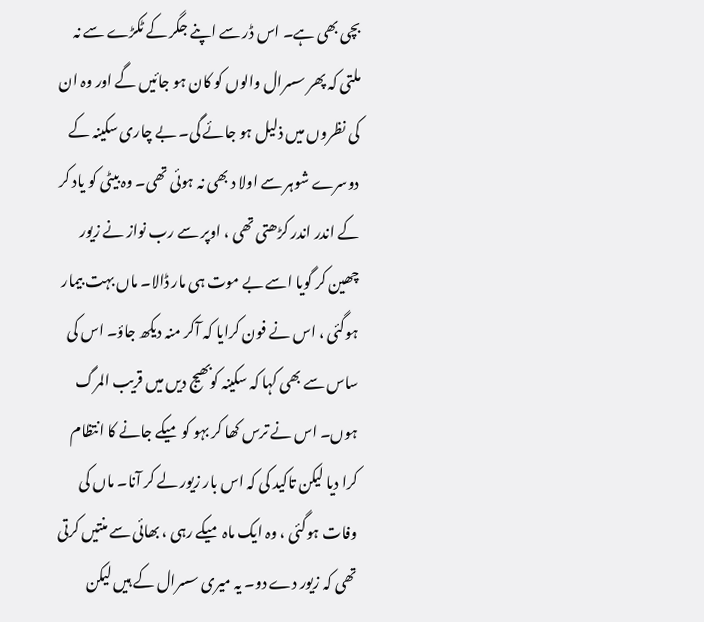بچی بھی ہے۔ اس ڈر سے اپنے جگر کے ٹکڑے سے نہ ملتی کہ پھر سسرال والوں کو کان ہو جائیں گے اور وہ ان کی نظروں میں ذلیل ہو جائے گی۔ بے چاری سکینہ کے دوسرے شوہر سے اولا د بھی نہ ہوئی تھی۔ وہ بیٹی کو یاد کر کے اندر اندر کڑھتی تھی ، اوپر سے رب نواز نے زیور چھین کر گویا اسے بے موت ہی مار ڈالا۔ ماں بہت بیمار ہوگئی ، اس نے فون کرایا کہ آکر منہ دیکھ جاؤ۔ اس کی ساس سے بھی کہا کہ سکینہ کوبھیج دیں میں قریب المرگ ہوں۔ اس نے ترس کھا کر بہو کو میکے جانے کا انتظام کرا دیا لیکن تاکید کی کہ اس بار زیور لے کر آنا۔ ماں کی وفات ہوگئی ، وہ ایک ماہ میکے رہی ، بھائی سے منتیں کرتی تھی کہ زیور دے دو۔ یہ میری سسرال کے ہیں لیکن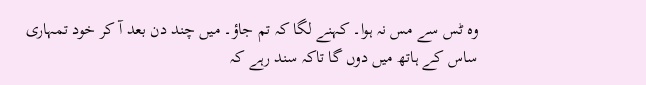وہ ٹس سے مس نہ ہوا۔ کہنے لگا کہ تم جاؤ۔ میں چند دن بعد آ کر خود تمہاری ساس کے ہاتھ میں دوں گا تاکہ سند رہے کہ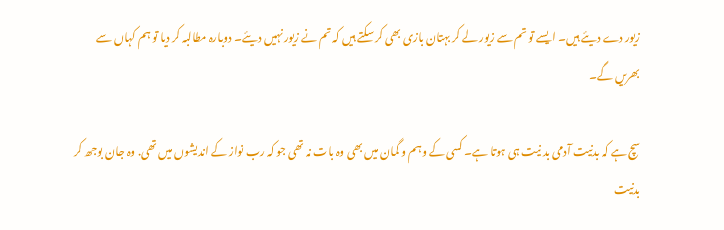زیور دے دیئے ہیں۔ ایسے تو تم سے زیور لے کر بہتان بازی بھی کر سکتے ہیں کہ تم نے زیور نہیں دیئے۔ دوبارہ مطالبہ کر دیا تو ہم کہاں سے بھریں گے۔

سچ ہے کہ بدنیت آدمی بد نیت ہی ہوتا ہے۔ کسی کے وہم و گمان میں بھی وہ بات نہ تھی جو کہ رب نواز کے اندیشوں میں تھی. وہ جان بوجھ کر بدنیت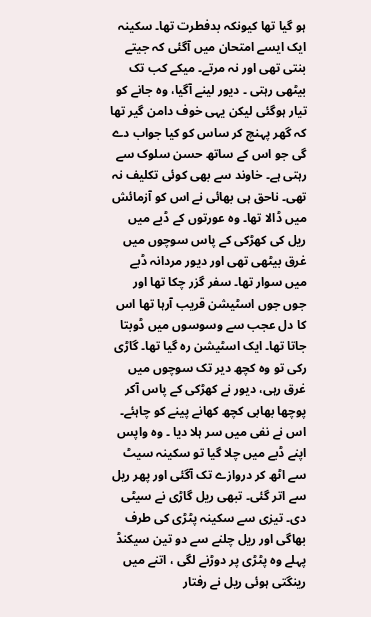ہو گیا تھا کیونکہ بدفطرت تھا۔ سکینہ ایک ایسے امتحان میں آگئی کہ جیتے بنتی تھی اور نہ مرتے۔ میکے کب تک بیٹھی رہتی ۔ دیور لینے آگیا، وہ جانے کو تیار ہوگئی لیکن یہی خوف دامن گیر تھا کہ گھر پہنچ کر ساس کو کیا جواب دے گی جو اس کے ساتھ حسن سلوک سے رہتی ہے۔ خاوند سے بھی کوئی تکلیف نہ تھی۔ ناحق ہی بھائی نے اس کو آزمائش میں ڈالا تھا۔ وہ عورتوں کے ڈبے میں ریل کی کھڑکی کے پاس سوچوں میں غرق بیٹھی تھی اور دیور مردانہ ڈبے میں سوار تھا۔ سفر گزر چکا تھا اور جوں جوں اسٹیشن قریب آرہا تھا اس کا دل عجب سے وسوسوں میں ڈوبتا جاتا تھا۔ ایک اسٹیشن رہ گیا تھا۔ گاڑی رکی تو وہ کچھ دیر تک سوچوں میں غرق رہی، دیور نے کھڑکی کے پاس آکر پوچھا بھابی کچھ کھانے پینے کو چاہئے۔ اس نے نفی میں سر ہلا دیا ۔ وہ واپس اپنے ڈبے میں چلا گیا تو سکینہ سیٹ سے اٹھ کر دروازے تک آگئی اور پھر ریل سے اتر گئی۔ تبھی ریل گاڑی نے سیٹی دی۔ تیزی سے سکینہ پٹڑی کی طرف بھاگی اور ریل چلنے سے دو تین سیکنڈ پہلے وہ پٹڑی پر دوڑنے لگی ، اتنے میں رینگتی ہوئی ریل نے رفتار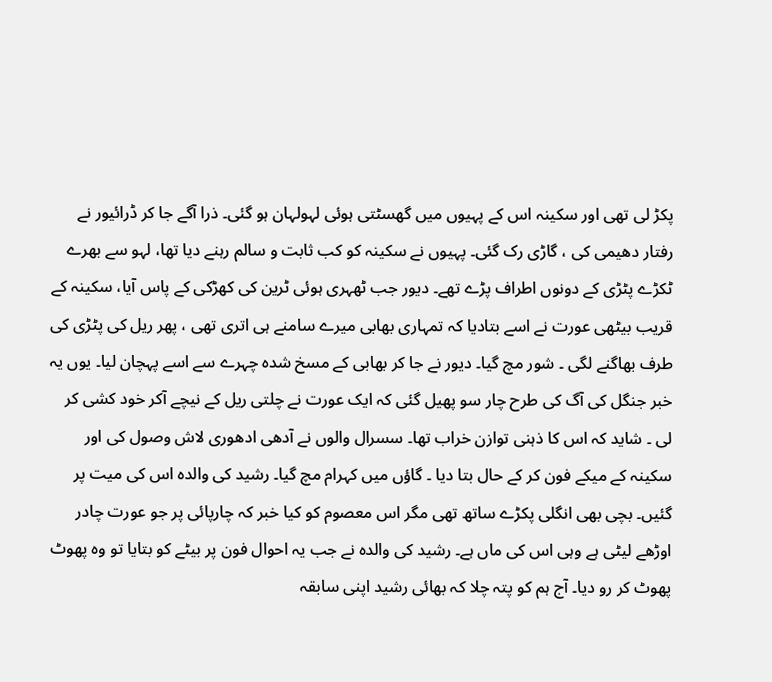پکڑ لی تھی اور سکینہ اس کے پہیوں میں گھسٹتی ہوئی لہولہان ہو گئی۔ ذرا آگے جا کر ڈرائیور نے رفتار دھیمی کی ، گاڑی رک گئی۔ پہیوں نے سکینہ کو کب ثابت و سالم رہنے دیا تھا، لہو سے بھرے ٹکڑے پٹڑی کے دونوں اطراف پڑے تھے۔ دیور جب ٹھہری ہوئی ٹرین کی کھڑکی کے پاس آیا، سکینہ کے قریب بیٹھی عورت نے اسے بتادیا کہ تمہاری بھابی میرے سامنے ہی اتری تھی ، پھر ریل کی پٹڑی کی طرف بھاگنے لگی ۔ شور مچ گیا۔ دیور نے جا کر بھابی کے مسخ شدہ چہرے سے اسے پہچان لیا۔ یوں یہ خبر جنگل کی آگ کی طرح چار سو پھیل گئی کہ ایک عورت نے چلتی ریل کے نیچے آکر خود کشی کر لی ۔ شاید کہ اس کا ذہنی توازن خراب تھا۔ سسرال والوں نے آدھی ادھوری لاش وصول کی اور سکینہ کے میکے فون کر کے حال بتا دیا ۔ گاؤں میں کہرام مچ گیا۔ رشید کی والدہ اس کی میت پر گئیں۔ بچی بھی انگلی پکڑے ساتھ تھی مگر اس معصوم کو کیا خبر کہ چارپائی پر جو عورت چادر اوڑھے لیٹی ہے وہی اس کی ماں ہے۔ رشید کی والدہ نے جب یہ احوال فون پر بیٹے کو بتایا تو وہ پھوٹ پھوٹ کر رو دیا۔ آج ہم کو پتہ چلا کہ بھائی رشید اپنی سابقہ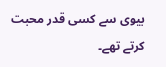بیوی سے کسی قدر محبت کرتے تھے۔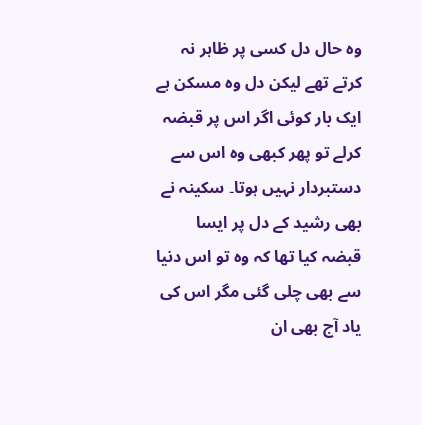وہ حال دل کسی پر ظاہر نہ کرتے تھے لیکن دل وہ مسکن ہے ایک بار کوئی اگر اس پر قبضہ کرلے تو پھر کبھی وہ اس سے دستبردار نہیں ہوتا۔ سکینہ نے بھی رشید کے دل پر ایسا قبضہ کیا تھا کہ وہ تو اس دنیا سے بھی چلی گئی مگر اس کی یاد آج بھی ان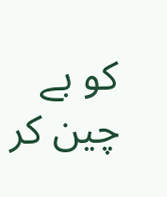کو بے چین کر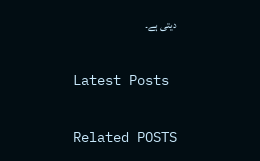دیتی ہے۔

Latest Posts

Related POSTS